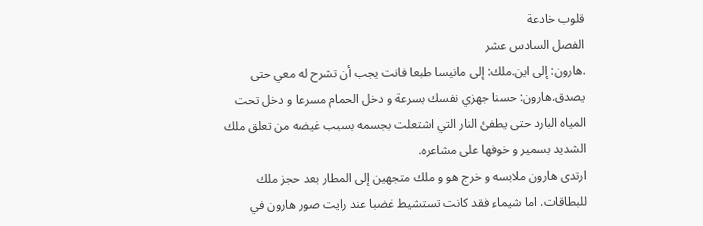قلوب خادعة
الفصل السادس عشر
.هارون: إلى اين.ملك: إلى مانيسا طبعا فانت يجب أن تشرح له معي حتى يصدق.هارون: حسنا جهزي نفسك بسرعة و دخل الحمام مسرعا و دخل تحت المياه البارد حتى يطفئ النار التي اشتعلت بجسمه بسبب غيضه من تعلق ملك الشديد بسمير و خوفها على مشاعره.
ارتدى هارون ملابسه و خرج هو و ملك متجهين إلى المطار بعد حجز ملك للبطاقات. اما شيماء فقد كانت تستشيط غضبا عند رايت صور هارون في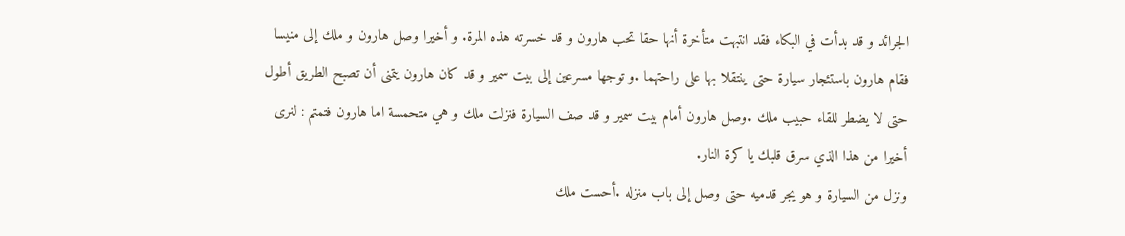الجرائد و قد بدأت في البكاء فقد انتبهت متأخرة أنها حقا تحب هارون و قد خسرته هذه المرة. و أخيرا وصل هارون و ملك إلى منيسا فقام هارون باستئجار سيارة حتى ينتقلا بها على راحتهما .و توجها مسرعين إلى بيت سمير و قد كان هارون يتمنى أن تصبح الطريق أطول حتى لا يضطر للقاء حبيب ملك .وصل هارون أمام بيت سمير و قد صف السيارة فنزلت ملك و هي متحمسة اما هارون فتمتم : لنرى أخيرا من هذا الذي سرق قلبك يا كرة النار.
ونزل من السيارة و هو يجر قدميه حتى وصل إلى باب منزله .أحست ملك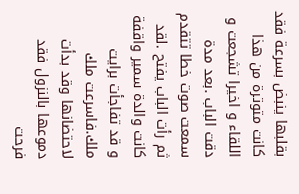بقلبها ينبض بسرعة فقد كانت متوترة من هذا اللقاء و اخيرا تشجعت و دقت الباب .بعد مدة سمعت صوت خطا تتقدم ثم رأت الباب يفتح .لقد كانت والدة سمير واقفة و قد تفاجأت برايت ملك.فاسرعت ملك لاحتضانها وقد بدأت دموعها بالنزول فقد فرحت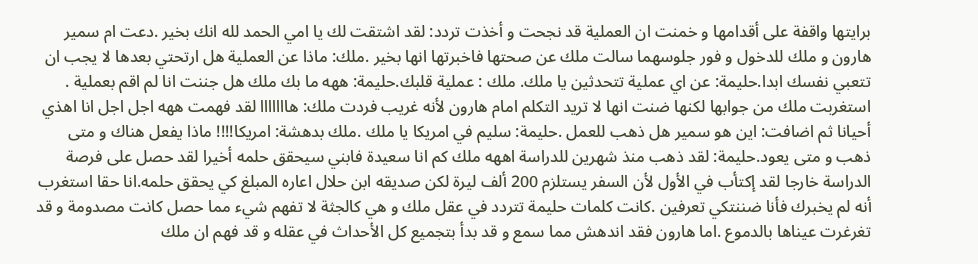برايتها واقفة على أقدامها و خمنت ان العملية قد نجحت و أخذت تردد: لقد اشتقت لك يا امي الحمد لله انك بخير .دعت ام سمير هارون و ملك للدخول و فور جلوسهما سالت ملك عن صحتها فاخبرتها انها بخير .ملك: ماذا عن العملية هل ارتحتي بعدها لا يجب ان تتعبي نفسك ابدا.حليمة: عن اي عملية تتحدثين يا ملك. ملك : عملية قلبك.حليمة: ههه ما بك ملك هل جننت انا لم اقم بعملية .
استغربت ملك من جوابها لكنها ضنت انها لا تريد التكلم امام هارون لأنه غريب فردت ملك: هااااااا لقد فهمت ههه اجل اجل انا اهذي أحيانا ثم اضافت: اين هو سمير هل ذهب للعمل .حليمة: سليم في امريكا يا ملك .ملك بدهشة: امريكا!!!! ماذا يفعل هناك و متى ذهب و متى يعود.حليمة: لقد ذهب منذ شهرين للدراسة اههه ملك كم انا سعيدة فابني سيحقق حلمه أخيرا لقد حصل على فرصة الدراسة خارجا لقد إكتأب في الأول لأن السفر يستلزم 200 ألف ليرة لكن صديقه ابن حلال اعاره المبلغ كي يحقق حلمه.انا حقا استغرب أنه لم يخبرك فأنا ضننتكي تعرفين .كانت كلمات حليمة تتردد في عقل ملك و هي كالجثة لا تفهم شيء مما حصل كانت مصدومة و قد تغرغرت عيناها بالدموع .اما هارون فقد اندهش مما سمع و قد بدأ بتجميع كل الأحداث في عقله و قد فهم ان ملك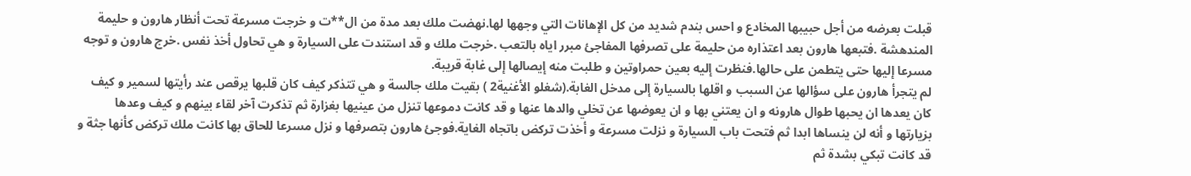قبلت بعرضه من أجل حبيبها المخادع و احس بندم شديد من كل الإهانات التي وجهها لها.نهضت ملك بعد مدة من ال**ت و خرجت مسرعة تحت أنظار هارون و حليمة المندهشة .فتبعها هارون بعد اعتذاره من حليمة على تصرفها المفاجئ مبرر اياه بالتعب .خرجت ملك و قد استندت على السيارة و هي تحاول أخذ نفس .خرج هارون و توجه مسرعا إليها حتى يتطمن على حالها.فنظرت إليه بعين حمراوتين و طلبت منه إيصالها إلى غابة قريبة.
لم يتجرأ هارون على سؤالها عن السبب و اقلها بالسيارة إلى مدخل الغابة.(شغلو الأغنية2 ) بقيت ملك جالسة و هي تتذكر كيف كان قلبها يرقص عند رأيتها لسمير و كيف كان يعدها ان يحبها طوال هارونه و ان يعتني بها و ان يعوضها عن تخلي والدها عنها و قد كانت دموعها تنزل من عينيها بغزارة ثم تذكرت آخر لقاء بينهم و كيف وعدها بزيارتها و أنه لن ينساها ابدا ثم فتحت باب السيارة و نزلت مسرعة و أخذت تركض باتجاه الغاية.فوجئ هارون بتصرفها و نزل مسرعا للحاق بها كانت ملك تركض كأنها جثة و قد كانت تبكي بشدة ثم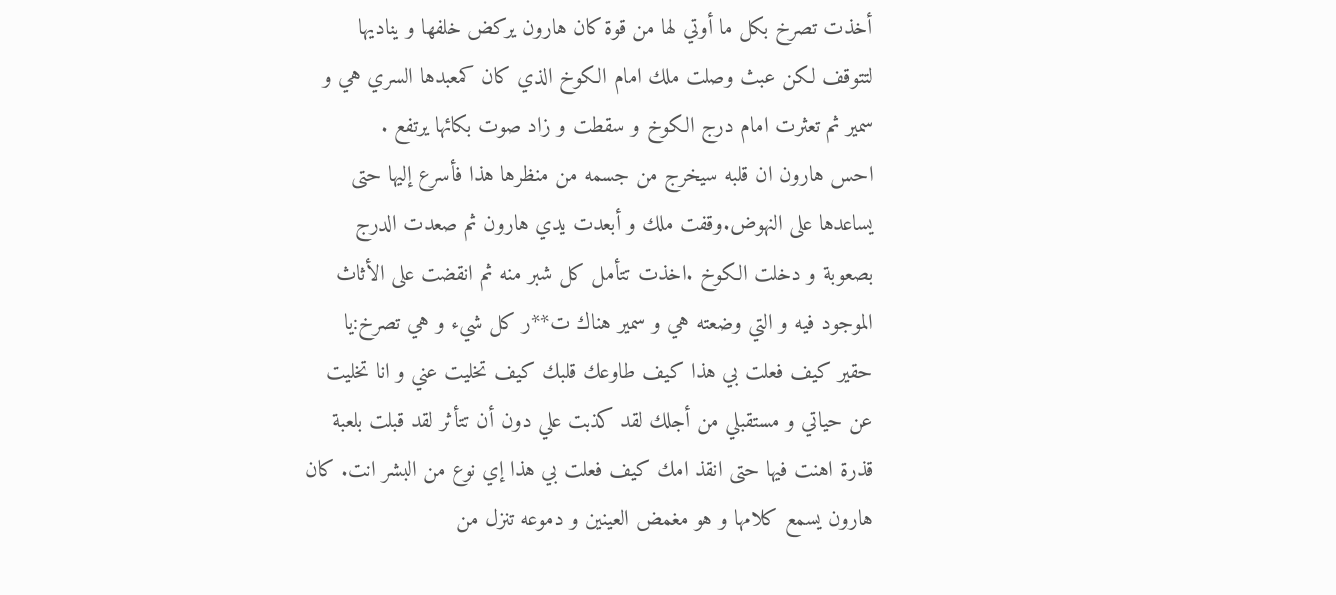أخذت تصرخ بكل ما أوتي لها من قوة كان هارون يركض خلفها و يناديها لتتوقف لكن عبث وصلت ملك امام الكوخ الذي كان كمعبدها السري هي و سمير ثم تعثرت امام درج الكوخ و سقطت و زاد صوت بكائها يرتفع .
احس هارون ان قلبه سيخرج من جسمه من منظرها هذا فأسرع إليها حتى يساعدها على النهوض.وقفت ملك و أبعدت يدي هارون ثم صعدت الدرج بصعوبة و دخلت الكوخ .اخذت تتأمل كل شبر منه ثم انقضت على الأثاث الموجود فيه و التي وضعته هي و سمير هناك ت**ر كل شيء و هي تصرخ:يا حقير كيف فعلت بي هذا كيف طاوعك قلبك كيف تخليت عني و انا تخليت عن حياتي و مستقبلي من أجلك لقد كذبت علي دون أن تتأثر لقد قبلت بلعبة قذرة اهنت فيها حتى انقذ امك كيف فعلت بي هذا إي نوع من البشر انت. كان هارون يسمع كلامها و هو مغمض العينين و دموعه تنزل من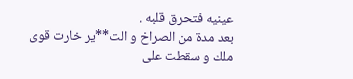عينيه فتحرق قلبه .
بعد مدة من الصراخ و الت**ير خارت قوى ملك و سقطت على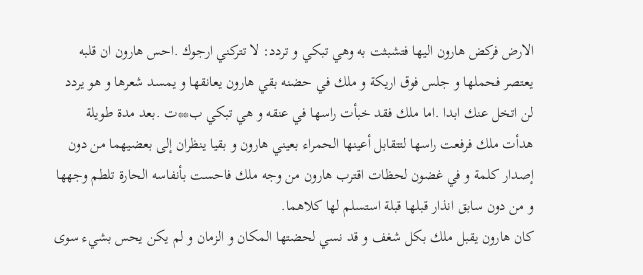الارض فركض هارون اليها فتشبثت به وهي تبكي و تردد: لا تتركني ارجوك .احس هارون ان قلبه يعتصر فحملها و جلس فوق اريكة و ملك في حضنه بقي هارون يعانقها و يمسد شعرها و هو يردد لن اتخل عنك ابدا .اما ملك فقد خبأت راسها في عنقه و هي تبكي ب**ت .بعد مدة طويلة هدأت ملك فرفعت راسها لتتقابل أعينها الحمراء بعيني هارون و بقيا ينظران إلى بعضيهما من دون إصدار كلمة و في غضون لحظات اقترب هارون من وجه ملك فاحست بأنفاسه الحارة تلطم وجهها و من دون سابق انذار قبلها قبلة استسلم لها كلاهما.
كان هارون يقبل ملك بكل شغف و قد نسي لحضتها المكان و الزمان و لم يكن يحس بشيء سوى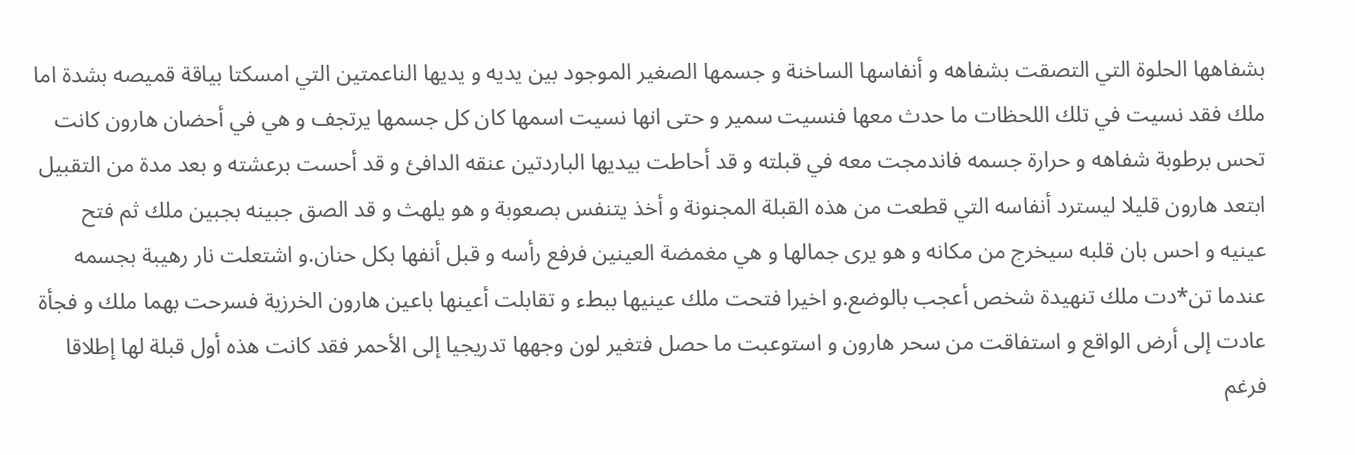بشفاهها الحلوة التي التصقت بشفاهه و أنفاسها الساخنة و جسمها الصغير الموجود بين يديه و يديها الناعمتين التي امسكتا بياقة قميصه بشدة اما ملك فقد نسيت في تلك اللحظات ما حدث معها فنسيت سمير و حتى انها نسيت اسمها كان كل جسمها يرتجف و هي في أحضان هارون كانت تحس برطوبة شفاهه و حرارة جسمه فاندمجت معه في قبلته و قد أحاطت بيديها الباردتين عنقه الدافئ و قد أحست برعشته و بعد مدة من التقبيل ابتعد هارون قليلا ليسترد أنفاسه التي قطعت من هذه القبلة المجنونة و أخذ يتنفس بصعوبة و هو يلهث و قد الصق جبينه بجبين ملك ثم فتح عينيه و احس بان قلبه سيخرج من مكانه و هو يرى جمالها و هي مغمضة العينين فرفع رأسه و قبل أنفها بكل حنان.و اشتعلت نار رهيبة بجسمه عندما تن*دت ملك تنهيدة شخص أعجب بالوضع.و اخيرا فتحت ملك عينيها ببطء و تقابلت أعينها باعين هارون الخرزية فسرحت بهما ملك و فجأة عادت إلى أرض الواقع و استفاقت من سحر هارون و استوعبت ما حصل فتغير لون وجهها تدريجيا إلى الأحمر فقد كانت هذه أول قبلة لها إطلاقا فرغم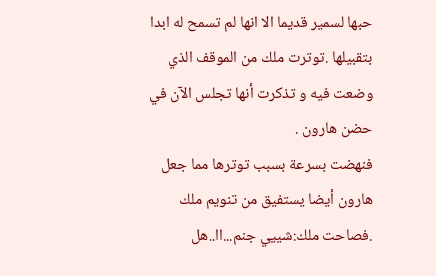حبها لسمير قديما الا انها لم تسمح له ابدا بتقبيلها .توترت ملك من الموقف الذي وضعت فيه و تذكرت أنها تجلس الآن في حضن هارون .
فنهضت بسرعة بسبب توترها مما جعل هارون أيضا يستفيق من تنويم ملك .فصاحت ملك:شييي جنم...اا..هل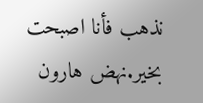نذهب فأنا اصبحت بخير.نهض هارون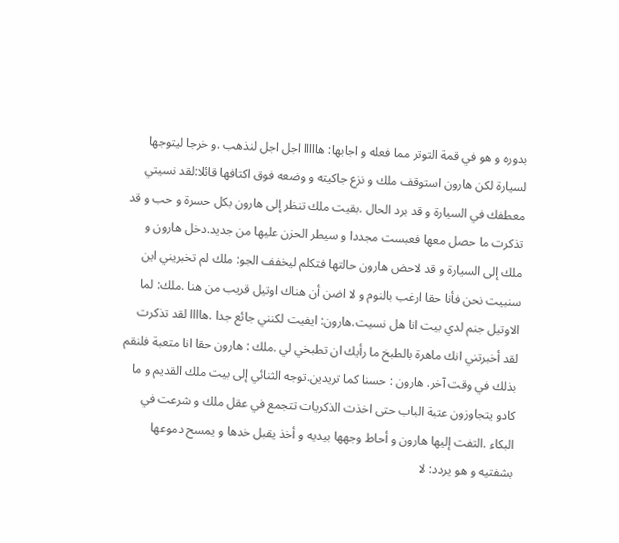بدوره و هو في قمة التوتر مما فعله و اجابها: هااااا اجل اجل لنذهب .و خرجا ليتوجها لسيارة لكن هارون استوقف ملك و نزع جاكيته و وضعه فوق اكتافها قائلا:لقد نسيتي معطفك في السيارة و قد برد الحال .بقيت ملك تنظر إلى هارون بكل حسرة و حب و قد تذكرت ما حصل معها فعبست مجددا و سيطر الحزن عليها من جديد.دخل هارون و ملك إلى السيارة و قد لاحض هارون حالتها فتكلم ليخفف الجو: ملك لم تخبريني اين سنبيت نحن فأنا حقا ارغب بالنوم و لا اضن أن هناك اوتيل قريب من هنا .ملك: لما الاوتيل جنم لدي بيت انا هل نسيت.هارون: ايفيت لكنني جائع جدا .هاااا لقد تذكرت لقد أخبرتني انك ماهرة بالطبخ ما رأيك ان تطبخي لي .ملك : هارون حقا انا متعبة فلنقم بذلك في وقت آخر. هارون : حسنا كما تريدين.توجه الثنائي إلى بيت ملك القديم و ما كادو يتجاوزون عتبة الباب حتى اخذت الذكريات تتجمع في عقل ملك و شرعت في البكاء .التفت إليها هارون و أحاط وجهها بيديه و أخذ يقبل خدها و يمسح دموعها بشفتيه و هو يردد: لا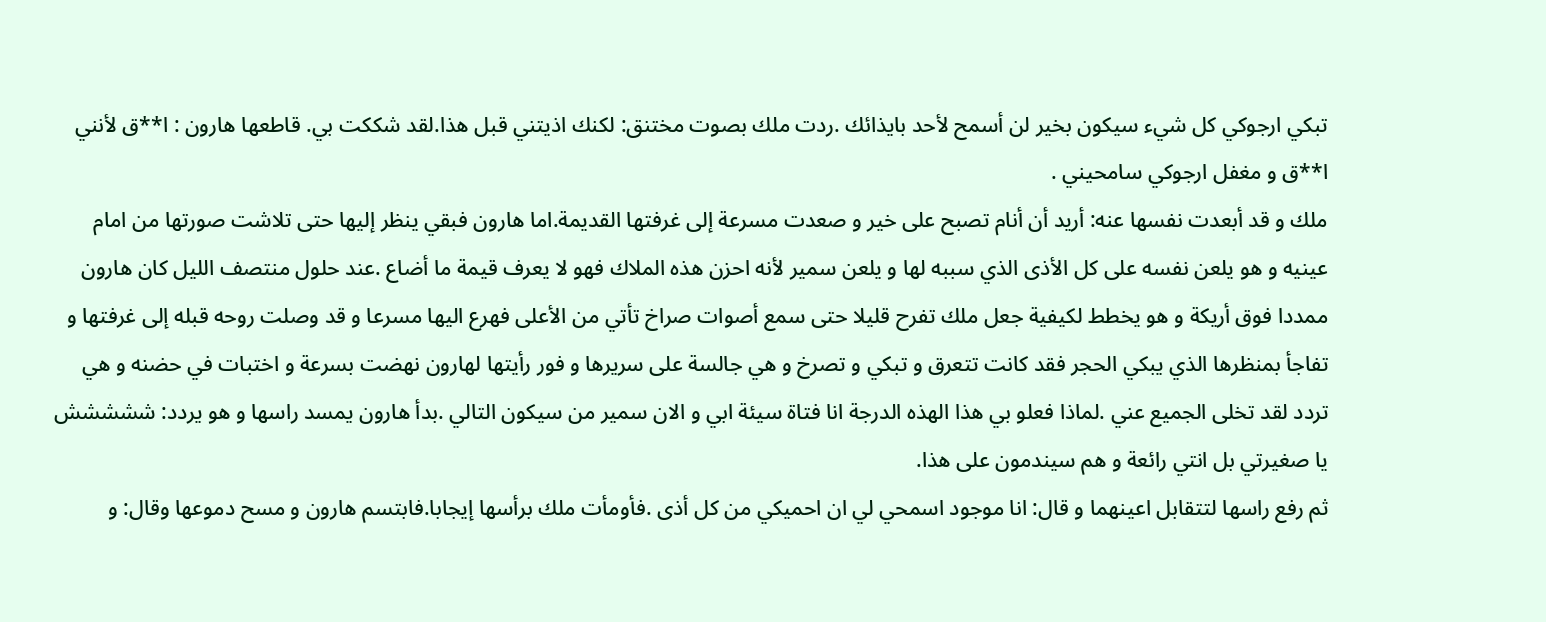تبكي ارجوكي كل شيء سيكون بخير لن أسمح لأحد بايذائك .ردت ملك بصوت مختنق: لكنك اذيتني قبل هذا.لقد شككت بي. قاطعها هارون : ا**ق لأنني ا**ق و مغفل ارجوكي سامحيني .
ملك و قد أبعدت نفسها عنه: أريد أن أنام تصبح على خير و صعدت مسرعة إلى غرفتها القديمة.اما هارون فبقي ينظر إليها حتى تلاشت صورتها من امام عينيه و هو يلعن نفسه على كل الأذى الذي سببه لها و يلعن سمير لأنه احزن هذه الملاك فهو لا يعرف قيمة ما أضاع .عند حلول منتصف الليل كان هارون ممددا فوق أريكة و هو يخطط لكيفية جعل ملك تفرح قليلا حتى سمع أصوات صراخ تأتي من الأعلى فهرع اليها مسرعا و قد وصلت روحه قبله إلى غرفتها و تفاجأ بمنظرها الذي يبكي الحجر فقد كانت تتعرق و تبكي و تصرخ و هي جالسة على سريرها و فور رأيتها لهارون نهضت بسرعة و اختبات في حضنه و هي تردد لقد تخلى الجميع عني .لماذا فعلو بي هذا الهذه الدرجة انا فتاة سيئة ابي و الان سمير من سيكون التالي .بدأ هارون يمسد راسها و هو يردد: ششششش يا صغيرتي بل انتي رائعة و هم سيندمون على هذا.
ثم رفع راسها لتتقابل اعينهما و قال: انا موجود اسمحي لي ان احميكي من كل أذى .فأومأت ملك برأسها إيجابا.فابتسم هارون و مسح دموعها وقال: و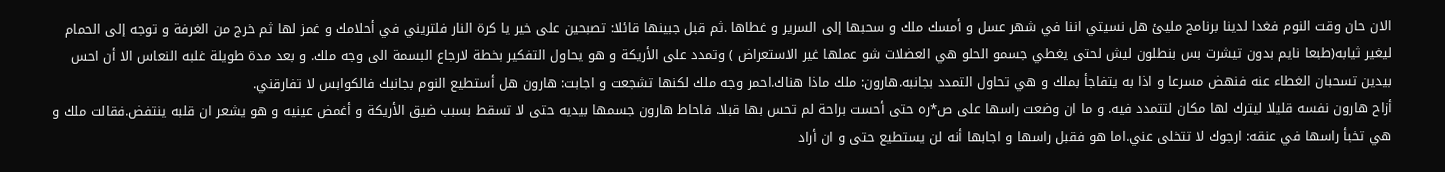الان حان وقت النوم فغدا لدينا برنامج مليئ هل نسيتي اننا في شهر عسل و أمسك ملك و سحبها إلى السرير و غطاها .ثم قبل جبينها قائلا: تصبحين على خير يا كرة النار فلتريني في أحلامك و غمز لها ثم خرج من الغرفة و توجه إلى الحمام ليغير ثيابه(طبعا نايم بدون تيشرت بس بنطلون ليش لحتى يغطي جسمو الحلو هي العضلات شو عملها غير الاستعراض ) وتمدد على الأريكة و هو يحاول التفكير بخطة لارجاع البسمة الى وجه ملك. و بعد مدة طويلة غلبه النعاس الا أن احس بيدين تسحبان الغطاء عنه فنهض مسرعا و اذا به يتفاجأ بملك و هي تحاول التمدد بجانبه.هارون: ملك ماذا هناك.احمر وجه ملك لكنها تشجعت و اجابت: هارون هل أستطيع النوم بجانبك فالكوابس لا تفارقني.
أزاح هارون نفسه قليلا ليترك لها مكان لتتمدد فيه. و ما ان وضعت راسها على ص*ره حتى أحست براحة لم تحس بها قبلا. فاحاط هارون جسمها بيديه حتى لا تسقط بسبب ضيق الأريكة و أغمض عينيه و هو يشعر ان قلبه ينتفض.فقالت ملك و هي تخبأ راسها في عنقه: ارجوك لا تتخلى عني.اما هو فقبل راسها و اجابها أنه لن يستطيع حتى و ان أراد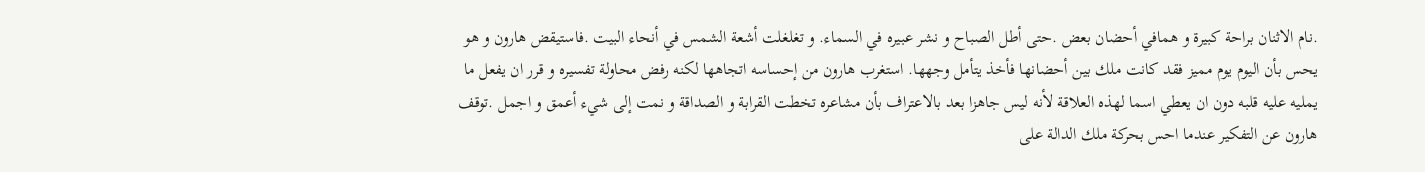.نام الاثنان براحة كبيرة و همافي أحضان بعض .حتى أطل الصباح و نشر عبيره في السماء. و تغلغلت أشعة الشمس في أنحاء البيت .فاستيقض هارون و هو يحس بأن اليوم يوم مميز فقد كانت ملك بين أحضانها فأخذ يتأمل وجهها. استغرب هارون من إحساسه اتجاهها لكنه رفض محاولة تفسيره و قرر ان يفعل ما يمليه عليه قلبه دون ان يعطي اسما لهذه العلاقة لأنه ليس جاهزا بعد بالاعتراف بأن مشاعره تخطت القرابة و الصداقة و نمت إلى شيء أعمق و اجمل .توقف هارون عن التفكير عندما احس بحركة ملك الدالة على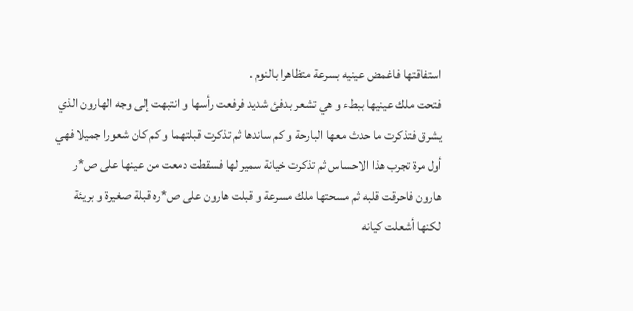استفاقتها فاغمض عينيه بسرعة متظاهرا بالنوم .
فتحت ملك عينيها ببطء و هي تشعر بدفئ شديد فرفعت رأسها و انتبهت إلى وجه الهارون الذي يشرق فتذكرت ما حدث معها البارحة و كم ساندها ثم تذكرت قبلتهما و كم كان شعورا جميلا فهي أول مرة تجرب هذا الاحساس ثم تذكرت خيانة سمير لها فسقطت دمعت من عينها على ص*ر هارون فاحرقت قلبه ثم مسحتها ملك مسرعة و قبلت هارون على ص*ره قبلة صغيرة و بريئة لكنها أشعلت كيانه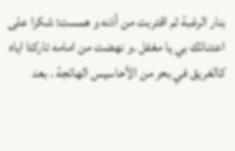بنار الرغبة ثم اقتربت من أذنه و همست: شكرا على اعتنائك بي يا مغفل .و نهضت من امامه تاركتا اياه كالغريق في بحر من الأحاسيس الهائجة . بعد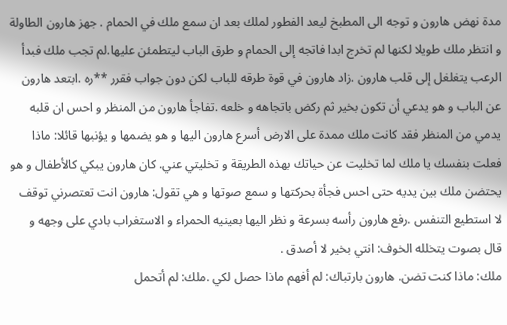مدة نهض هارون و توجه الى المطبخ ليعد الفطور لملك بعد ان سمع ملك في الحمام . جهز هارون الطاولة و انتظر ملك طويلا لكنها لم تخرج ابدا فاتجه إلى الحمام و طرق الباب ليتطمئن عليها.لم تجب ملك فبدأ الرعب يتغلغل إلى قلب هارون .زاد هارون في قوة طرقه للباب لكن دون جواب فقرر **ره .ابتعد هارون عن الباب و هو يدعي أن تكون بخير ثم ركض باتجاهه و خلعه .تفاجأ هارون من المنظر و احس ان قلبه يدمي من المنظر فقد كانت ملك ممدة على الارض أسرع هارون اليها و هو يضمها و يؤنبها قائلا: ماذا فعلت بنفسك يا ملك لما تخليت عن حياتك بهذه الطريقة و تخليتي عني. كان هارون يبكي كالأطفال و هو يحتضن ملك بين يديه حتى احس فجأة بحركتها و سمع صوتها و هي تقول: هارون انت تعتصرني توقف لا استطيع التنفس .رفع هارون رأسه بسرعة و نظر اليها بعينيه الحمراء و الاستغراب بادي على وجهه و قال بصوت يتخلله الخوف: انتي بخير لا أصدق .
ملك: ماذا كنت تضن. هارون بارتباك: لم أفهم ماذا حصل لكي .ملك: لم أتحمل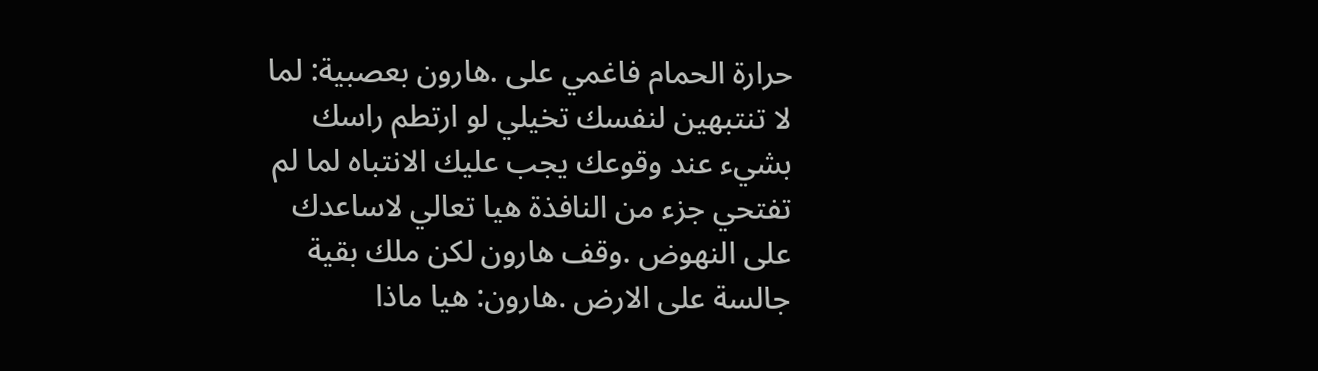حرارة الحمام فاغمي على .هارون بعصبية: لما لا تنتبهين لنفسك تخيلي لو ارتطم راسك بشيء عند وقوعك يجب عليك الانتباه لما لم تفتحي جزء من النافذة هيا تعالي لاساعدك على النهوض .وقف هارون لكن ملك بقية جالسة على الارض .هارون: هيا ماذا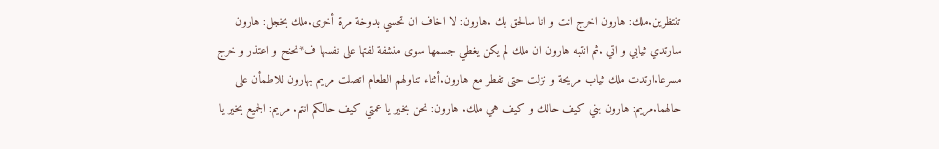تنتظرين.ملك: هارون اخرج انت و انا سالحق بك .هارون: لا اخاف ان تحسي بدوخة مرة أخرى.ملك بخجل: هارون سارتدي ثيابي و اتي .ثم انتبه هارون ان ملك لم يكن يغطي جسمها سوى منشفة لفتها على نفسها ف*نحنح و اعتذر و خرج مسرعا.ارتدت ملك ثياب مريحة و نزلت حتى تفطر مع هارون.أثناء تناولهم الطعام اتصلت مريم بهارون للاطمأن على حالهما.مريم: هارون بني كيف حالك و كيف هي ملك. هارون: نحن بخير يا عمتي كيف حالكم انتم. مريم: الجميع بخير يا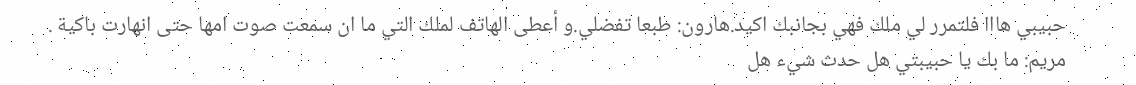حبيبي هااا فلتمرر لي ملك فهي بجانبك اكيد.هارون: طبعا تفضلي.و أعطى الهاتف لملك التي ما ان سمعت صوت امها حتى انهارت باكية .
مريم: ما بك يا حبيبتي هل حدث شيء هل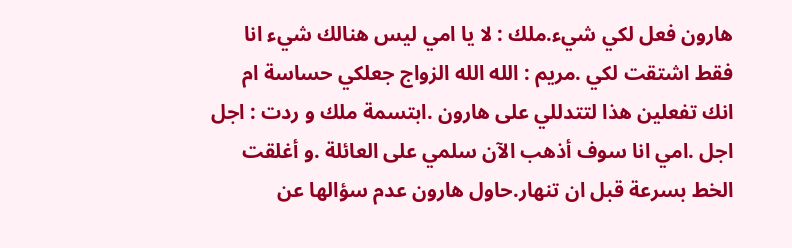هارون فعل لكي شيء.ملك : لا يا امي ليس هنالك شيء انا فقط اشتقت لكي .مريم : الله الله الزواج جعلكي حساسة ام انك تفعلين هذا لتتدللي على هارون .ابتسمة ملك و ردت : اجل اجل .امي انا سوف أذهب الآن سلمي على العائلة .و أغلقت الخط بسرعة قبل ان تنهار.حاول هارون عدم سؤالها عن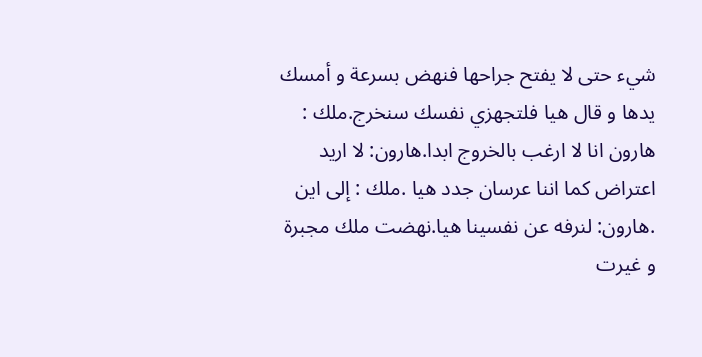شيء حتى لا يفتح جراحها فنهض بسرعة و أمسك يدها و قال هيا فلتجهزي نفسك سنخرج.ملك : هارون انا لا ارغب بالخروج ابدا.هارون: لا اريد اعتراض كما اننا عرسان جدد هيا .ملك : إلى اين .هارون: لنرفه عن نفسينا هيا.نهضت ملك مجبرة و غيرت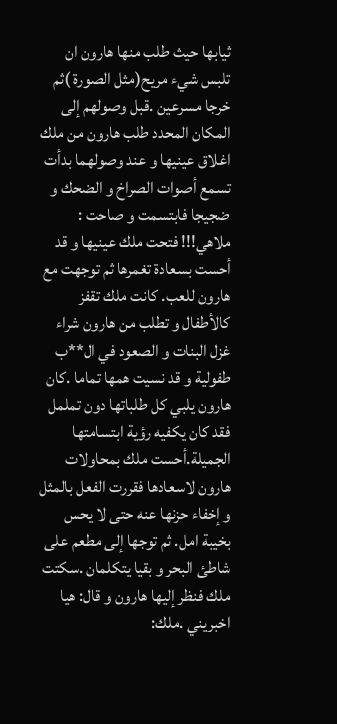ثيابها حيث طلب منها هارون ان تلبس شيء مريح(مثل الصورة )ثم خرجا مسرعين .قبل وصولهم إلى المكان المحدد طلب هارون من ملك اغلاق عينيها و عند وصولهما بدأت تسمع أصوات الصراخ و الضحك و ضجيجا فابتسمت و صاحت : ملاهي!!! فتحت ملك عينيها و قد أحست بسعادة تغمرها ثم توجهت مع هارون للعب. كانت ملك تقفز كالأطفال و تطلب من هارون شراء غزل البنات و الصعود في ال**ب طفولية و قد نسيت همها تماما .كان هارون يلبي كل طلباتها دون تململ فقد كان يكفيه رؤية ابتسامتها الجميلة.أحست ملك بمحاولات هارون لاسعادها فقررت الفعل بالمثل و إخفاء حزنها عنه حتى لا يحس بخيبة امل. ثم توجها إلى مطعم على شاطئ البحر و بقيا يتكلمان .سكتت ملك فنظر إليها هارون و قال: هيا اخبريني .ملك: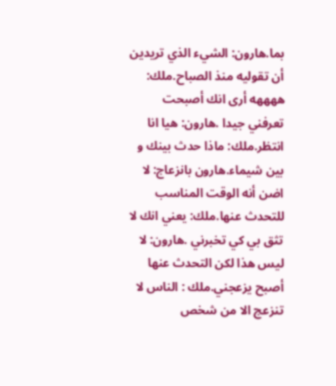بما.هارون: الشيء الذي تريدين أن تقوليه منذ الصباح.ملك: ههههه أرى انك أصبحت تعرفني جيدا .هارون: هيا انا انتظر.ملك: ماذا حدث بينك و بين شيماء.هارون بانزعاج: لا اضن أنه الوقت المناسب للتحدث عنها.ملك: يعني انك لا تثق بي كي تخبرني .هارون: لا ليس هذا لكن التحدث عنها أصبح يزعجني.ملك : الناس لا تنزعج الا من شخص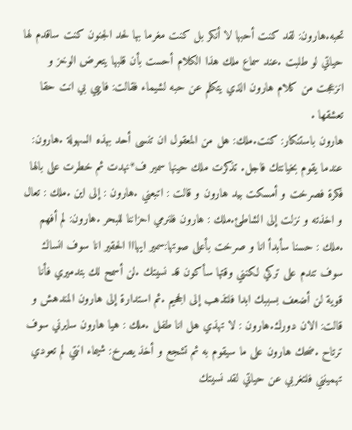تحبه.هارون: لقد كنت أحبها لا أنكر بل كنت مغرما بها لحد الجنون كنت ساقدم لها حياتي لو طلبت .عند سماع ملك هذا الكلام أحست بأن قلبها يتعرض الوخز و انزعجت من كلام هارون الذي يتكلم عن حبه لشيماء فقالت: فاييي بي انت حقا تعشقها .
هارون باستنكار: كنت.ملك: هل من المعقول ان تنسى أحد بهذه السهولة .هارون: عندما يقوم بخيانتك فاجل. تذكرت ملك حينها سمير ف*نهدت ثم خطرت على بالها فكرة فصرخت و أمسكت بيد هارون و قالت : اتبعني .هارون : إلى اين .ملك : تعال و اخذته و نزلت إلى الشاطئ.ملك : هارون فلنرمي احزاننا للبحر .هارون: لم أفهم .ملك : حسنا سأبدأ انا و صرخت بأعلى صوتها:سمير ايهااا الحقير انا سوف انساك سوف تندم على تركي لكنني وقتها سأكون قد نسيتك .لن أسمح لك بتدميري فأنا قوية لن أضعف بسببك ابدا فلتذهب إلى الجحيم .ثم استدارة إلى هارون المندهش و قالت: الان دورك.هارون : لا تهذي هل انا طفل .ملك : هيا هارون سايرني سوف ترتاح .ضحك هارون على ما سيقوم به ثم تشجع و أخذ يصرخ: شيماء انتي لم تعودي تهمينني فلتغربي عن حياتي لقد نسيتك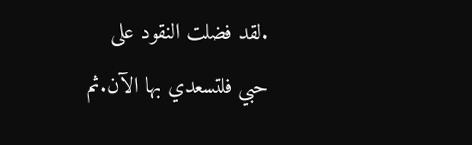.لقد فضلت النقود على حبي فلتسعدي بها الآن.ثم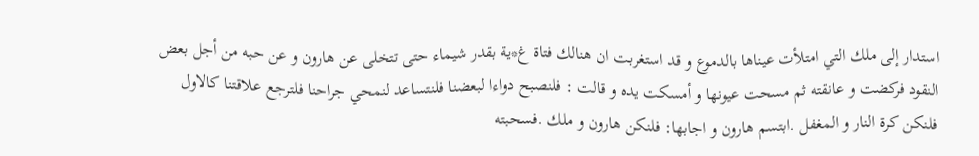استدار إلى ملك التي امتلأت عيناها بالدموع و قد استغربت ان هنالك فتاة غ*ية بقدر شيماء حتى تتخلى عن هارون و عن حبه من أجل بعض النقود فركضت و عانقته ثم مسحت عيونها و أمسكت يده و قالت : فلنصبح دواءا لبعضنا فلنتساعد لنمحي جراحنا فلترجع علاقتنا كالاول فلنكن كرة النار و المغفل .ابتسم هارون و اجابها: فلنكن هارون و ملك .فسحبته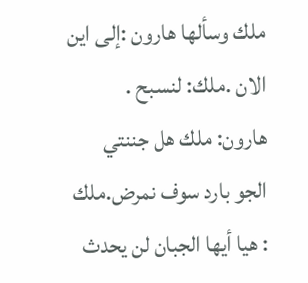ملك وسألها هارون :إلى اين الان .ملك: لنسبح .
هارون: ملك هل جننتي الجو بارد سوف نمرض.ملك : هيا أيها الجبان لن يحدث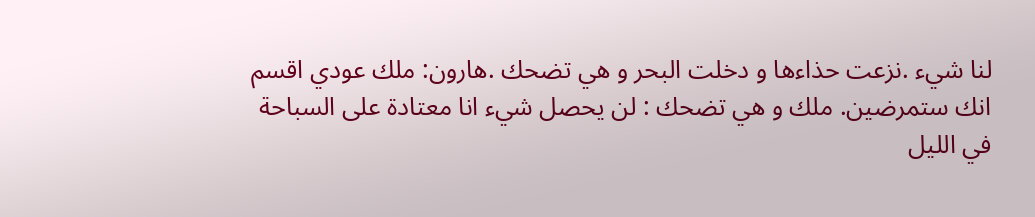لنا شيء .نزعت حذاءها و دخلت البحر و هي تضحك .هارون: ملك عودي اقسم انك ستمرضين. ملك و هي تضحك : لن يحصل شيء انا معتادة على السباحة في الليل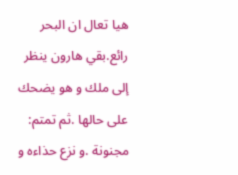هيا تعال ان البحر رائع.بقي هارون ينظر إلى ملك و هو يضحك على حالها .ثم تمتم: مجنونة .و نزع حذاءه و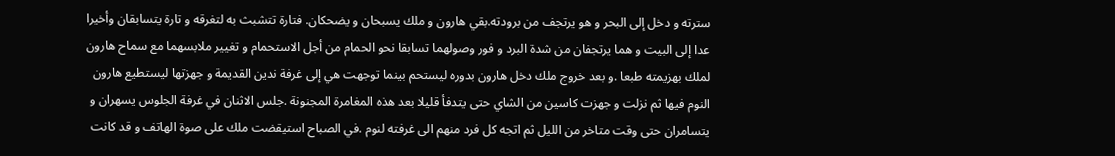سترته و دخل إلى البحر و هو يرتجف من برودته.بقي هارون و ملك يسبحان و يضحكان. فتارة تتشبث به لتغرقه و تارة يتسابقان وأخيرا عدا إلى البيت و هما يرتجفان من شدة البرد و فور وصولهما تسابقا نحو الحمام من أجل الاستحمام و تغيير ملابسهما مع سماح هارون لملك بهزيمته طبعا .و بعد خروج ملك دخل هارون بدوره ليستحم بينما توجهت هي إلى غرفة ندين القديمة و جهزتها ليستطيع هارون النوم فيها ثم نزلت و جهزت كاسين من الشاي حتى يتدفأ قليلا بعد هذه المغامرة المجنونة .جلس الاثنان في غرفة الجلوس يسهران و يتسامران حتى وقت متاخر من الليل ثم اتجه كل فرد منهم الى غرفته لنوم .في الصباح استيقضت ملك على صوة الهاتف و قد كانت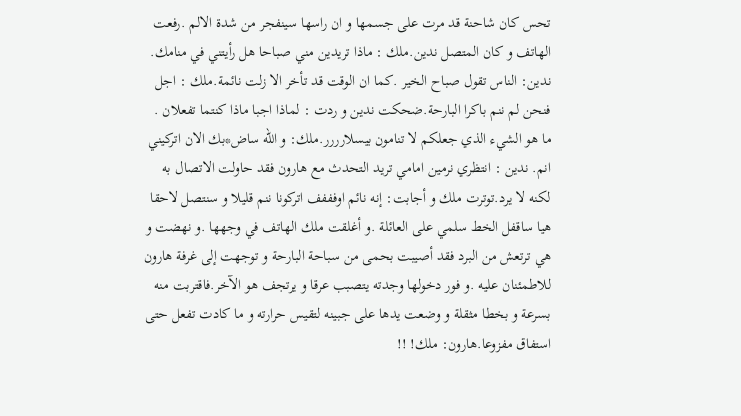تحس كان شاحنة قد مرت على جسمها و ان راسها سينفجر من شدة الالم .رفعت الهاتف و كان المتصل ندين.ملك : ماذا تريدين مني صباحا هل رأيتني في منامك. ندين: الناس تقول صباح الخير .كما ان الوقت قد تأخر الا زلت نائمة.ملك : اجل فنحن لم ننم باكرا البارحة.ضحكت ندين و ردت : لماذا اجبا ماذا كنتما تفعلان .
ما هو الشيء الذي جعلكم لا تنامون بيسلارررر.ملك: و الله ساض*بك الان اتركيني انم. ندين : انتظري نرمين امامي تريد التحدث مع هارون فقد حاولت الاتصال به لكنه لا يرد.توترت ملك و أجابت: إنه نائم اوفففف اتركونا ننم قليلا و سنتصل لاحقا هيا ساقفل الخط سلمي على العائلة .و أغلقت ملك الهاتف في وجهها .و نهضت و هي ترتعش من البرد فقد أصيبت بحمى من سباحة البارحة و توجهت إلى غرفة هارون للاطمئنان عليه .و فور دخولها وجدته يتصبب عرقا و يرتجف هو الآخر.فاقتربت منه بسرعة و بخطا مثقلة و وضعت يدها على جبينه لتقيس حرارته و ما كادت تفعل حتى استفاق مفزوعا.هارون: ملك! !!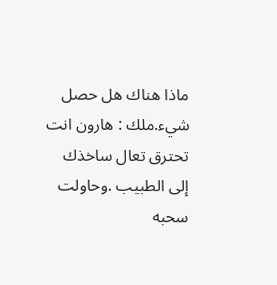ماذا هناك هل حصل شيء.ملك : هارون انت تحترق تعال ساخذك إلى الطبيب .وحاولت سحبه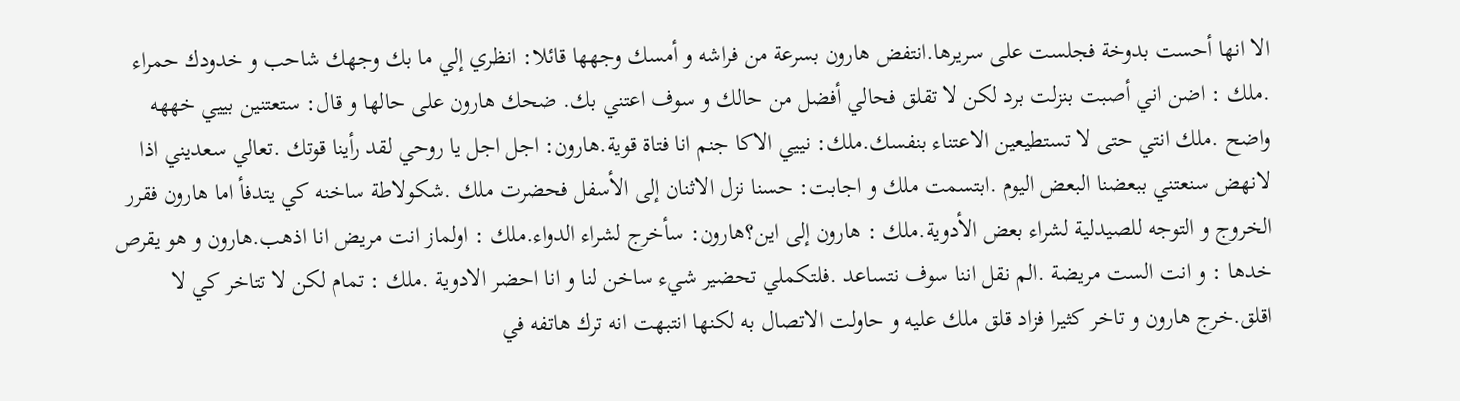الا انها أحست بدوخة فجلست على سريرها.انتفض هارون بسرعة من فراشه و أمسك وجهها قائلا: انظري إلي ما بك وجهك شاحب و خدودك حمراء .ملك : اضن اني أصبت بنزلت برد لكن لا تقلق فحالي أفضل من حالك و سوف اعتني بك. ضحك هارون على حالها و قال: ستعتنين بييي خههه واضح .ملك انتي حتى لا تستطيعين الاعتناء بنفسك.ملك: نييي الاكا جنم انا فتاة قوية.هارون: اجل اجل يا روحي لقد رأينا قوتك .تعالي سعديني اذا لانهض سنعتني ببعضنا البعض اليوم .ابتسمت ملك و اجابت: حسنا نزل الاثنان إلى الأسفل فحضرت ملك .شكولاطة ساخنه كي يتدفأ اما هارون فقرر الخروج و التوجه للصيدلية لشراء بعض الأدوية.ملك : هارون إلى اين؟هارون: سأخرج لشراء الدواء.ملك : اولماز انت مريض انا اذهب.هارون و هو يقرص خدها : و انت الست مريضة .الم نقل اننا سوف نتساعد .فلتكملي تحضير شيء ساخن لنا و انا احضر الادوية .ملك : تمام لكن لا تتاخر كي لا اقلق.خرج هارون و تاخر كثيرا فزاد قلق ملك عليه و حاولت الاتصال به لكنها انتبهت انه ترك هاتفه في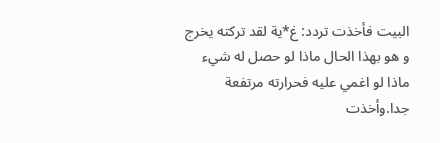البيت فأخذت تردد: غ*ية لقد تركته يخرج و هو بهذا الحال ماذا لو حصل له شيء ماذا لو اغمي عليه فحرارته مرتفعة جدا.وأخذت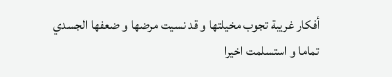أفكار غريبة تجوب مخيلتها و قد نسيت مرضها و ضعفها الجسدي تماما و استسلمت اخيرا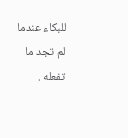للبكاء عندما لم تجد ما تفعله .